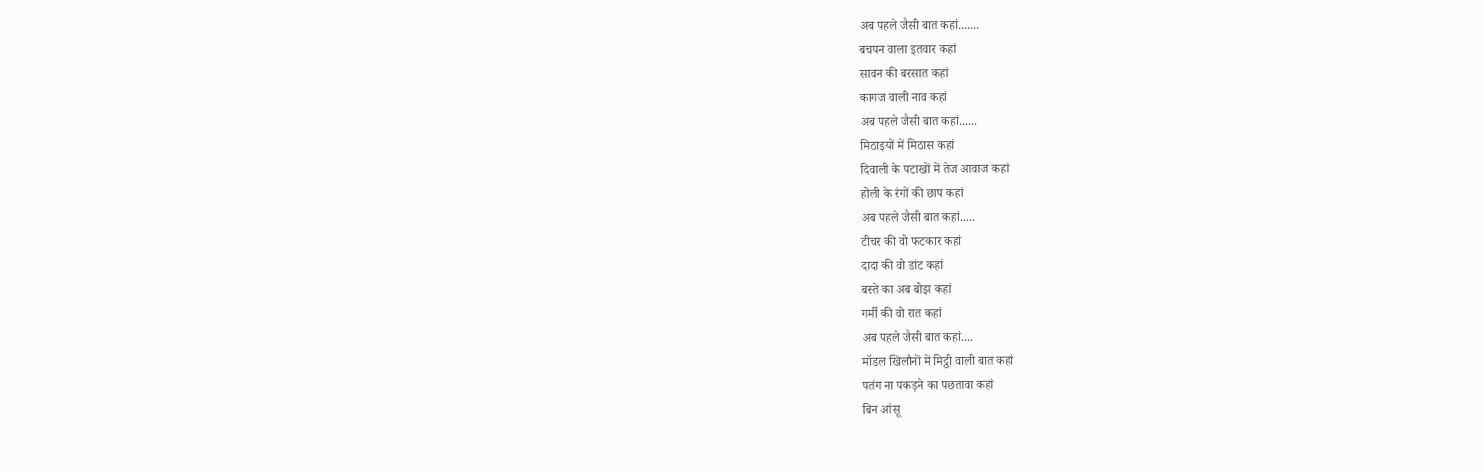अब पहले जैसी बात कहां.......
बचपन वाला इतवार कहां
सावन की बरसात कहां
कागज वाली नाव कहां
अब पहले जैसी बात कहां......
मिठाइयों में मिठास कहां
दिवाली के पटाखों में तेज आवाज कहां
होली के रंगों की छाप कहां
अब पहले जैसी बात कहां.....
टीचर की वो फटकार कहां
दादा की वो डांट कहां
बस्ते का अब बोझ कहां
गर्मी की वो रात कहां
अब पहले जैसी बात कहां....
मॉडल खिलौनों में मिट्ठी वाली बात कहां
पतंग ना पकड़ने का पछतावा कहां
बिन आंसू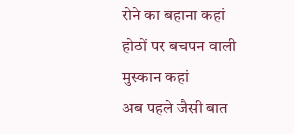रोने का बहाना कहां
होठों पर बचपन वाली मुस्कान कहां
अब पहले जैसी बात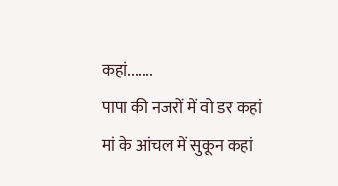कहां.......
पापा की नजरों में वो डर कहां
मां के आंचल में सुकून कहां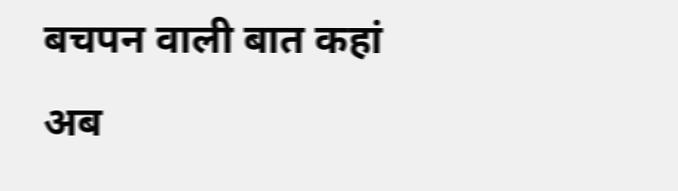बचपन वाली बात कहां
अब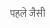पहले जैसी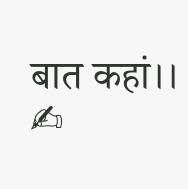बात कहां।।
✍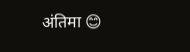अंतिमा 😊